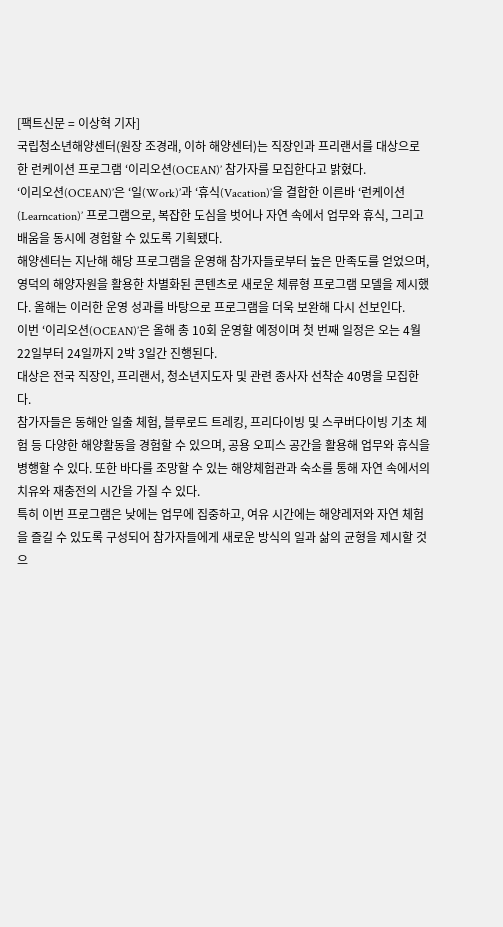[팩트신문 = 이상혁 기자]
국립청소년해양센터(원장 조경래, 이하 해양센터)는 직장인과 프리랜서를 대상으로 한 런케이션 프로그램 ‘이리오션(OCEAN)’ 참가자를 모집한다고 밝혔다.
‘이리오션(OCEAN)’은 ‘일(Work)’과 ‘휴식(Vacation)’을 결합한 이른바 ‘런케이션(Learncation)’ 프로그램으로, 복잡한 도심을 벗어나 자연 속에서 업무와 휴식, 그리고 배움을 동시에 경험할 수 있도록 기획됐다.
해양센터는 지난해 해당 프로그램을 운영해 참가자들로부터 높은 만족도를 얻었으며, 영덕의 해양자원을 활용한 차별화된 콘텐츠로 새로운 체류형 프로그램 모델을 제시했다. 올해는 이러한 운영 성과를 바탕으로 프로그램을 더욱 보완해 다시 선보인다.
이번 ‘이리오션(OCEAN)’은 올해 총 10회 운영할 예정이며 첫 번째 일정은 오는 4월 22일부터 24일까지 2박 3일간 진행된다.
대상은 전국 직장인, 프리랜서, 청소년지도자 및 관련 종사자 선착순 40명을 모집한다.
참가자들은 동해안 일출 체험, 블루로드 트레킹, 프리다이빙 및 스쿠버다이빙 기초 체험 등 다양한 해양활동을 경험할 수 있으며, 공용 오피스 공간을 활용해 업무와 휴식을 병행할 수 있다. 또한 바다를 조망할 수 있는 해양체험관과 숙소를 통해 자연 속에서의 치유와 재충전의 시간을 가질 수 있다.
특히 이번 프로그램은 낮에는 업무에 집중하고, 여유 시간에는 해양레저와 자연 체험을 즐길 수 있도록 구성되어 참가자들에게 새로운 방식의 일과 삶의 균형을 제시할 것으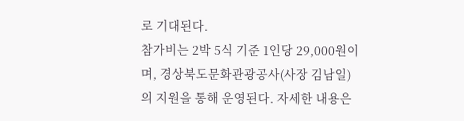로 기대된다.
참가비는 2박 5식 기준 1인당 29,000원이며, 경상북도문화관광공사(사장 김남일)의 지원을 통해 운영된다. 자세한 내용은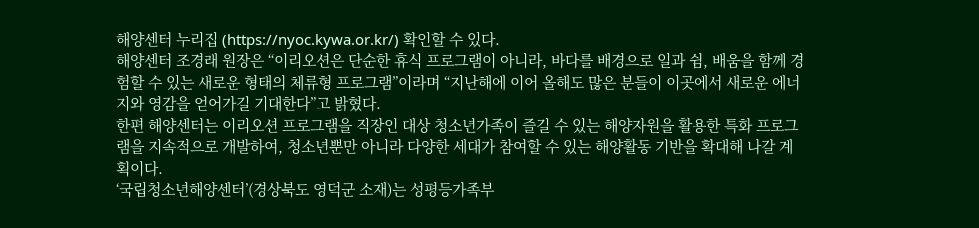해양센터 누리집 (https://nyoc.kywa.or.kr/) 확인할 수 있다.
해양센터 조경래 원장은 “이리오션은 단순한 휴식 프로그램이 아니라, 바다를 배경으로 일과 쉼, 배움을 함께 경험할 수 있는 새로운 형태의 체류형 프로그램”이라며 “지난해에 이어 올해도 많은 분들이 이곳에서 새로운 에너지와 영감을 얻어가길 기대한다”고 밝혔다.
한편 해양센터는 이리오션 프로그램을 직장인 대상 청소년가족이 즐길 수 있는 해양자원을 활용한 특화 프로그램을 지속적으로 개발하여, 청소년뿐만 아니라 다양한 세대가 참여할 수 있는 해양활동 기반을 확대해 나갈 계획이다.
‘국립청소년해양센터’(경상북도 영덕군 소재)는 성평등가족부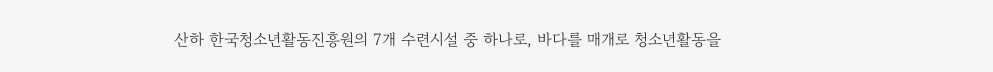산하 한국청소년활동진흥원의 7개 수련시설 중 하나로, 바다를 매개로 청소년활동을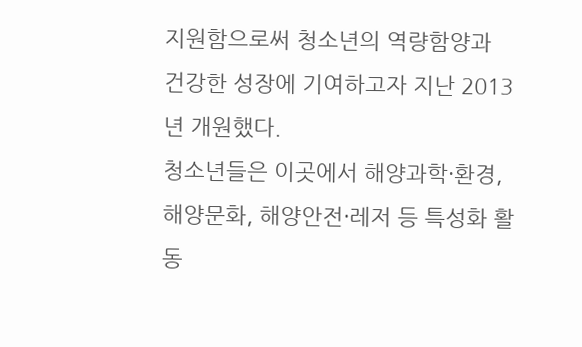지원함으로써 청소년의 역량함양과 건강한 성장에 기여하고자 지난 2013년 개원했다.
청소년들은 이곳에서 해양과학·환경, 해양문화, 해양안전·레저 등 특성화 활동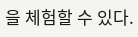을 체험할 수 있다.